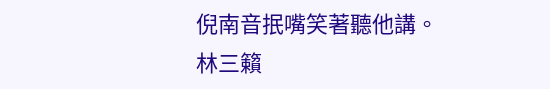倪南音抿嘴笑著聽他講。
林三籟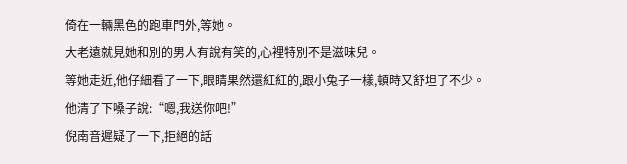倚在一輛黑色的跑車門外,等她。
大老遠就見她和別的男人有說有笑的,心裡特別不是滋味兒。
等她走近,他仔細看了一下,眼睛果然還紅紅的,跟小兔子一樣,頓時又舒坦了不少。
他清了下嗓子說:“嗯,我送你吧!”
倪南音遲疑了一下,拒絕的話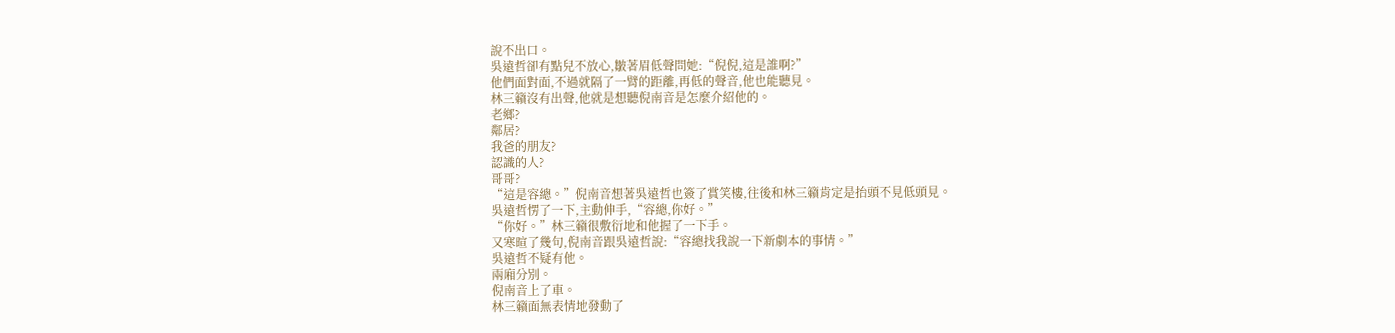說不出口。
吳遠哲卻有點兒不放心,皺著眉低聲問她:“倪倪,這是誰啊?”
他們面對面,不過就隔了一臂的距離,再低的聲音,他也能聽見。
林三籟沒有出聲,他就是想聽倪南音是怎麼介紹他的。
老鄉?
鄰居?
我爸的朋友?
認識的人?
哥哥?
“這是容總。”倪南音想著吳遠哲也簽了賞笑樓,往後和林三籟肯定是抬頭不見低頭見。
吳遠哲愣了一下,主動伸手,“容總,你好。”
“你好。”林三籟很敷衍地和他握了一下手。
又寒暄了幾句,倪南音跟吳遠哲說:“容總找我說一下新劇本的事情。”
吳遠哲不疑有他。
兩廂分別。
倪南音上了車。
林三籟面無表情地發動了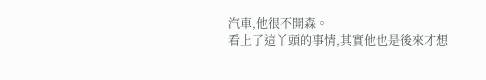汽車,他很不開森。
看上了這丫頭的事情,其實他也是後來才想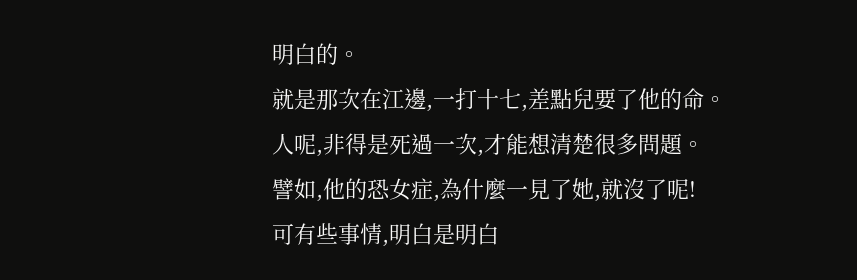明白的。
就是那次在江邊,一打十七,差點兒要了他的命。
人呢,非得是死過一次,才能想清楚很多問題。
譬如,他的恐女症,為什麼一見了她,就沒了呢!
可有些事情,明白是明白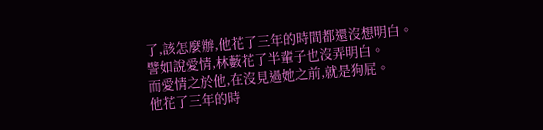了,該怎麼辦,他花了三年的時間都還沒想明白。
譬如說愛情,林藪花了半輩子也沒弄明白。
而愛情之於他,在沒見過她之前,就是狗屁。
他花了三年的時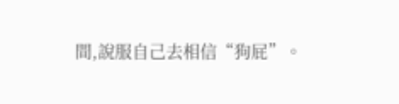間,說服自己去相信“狗屁”。